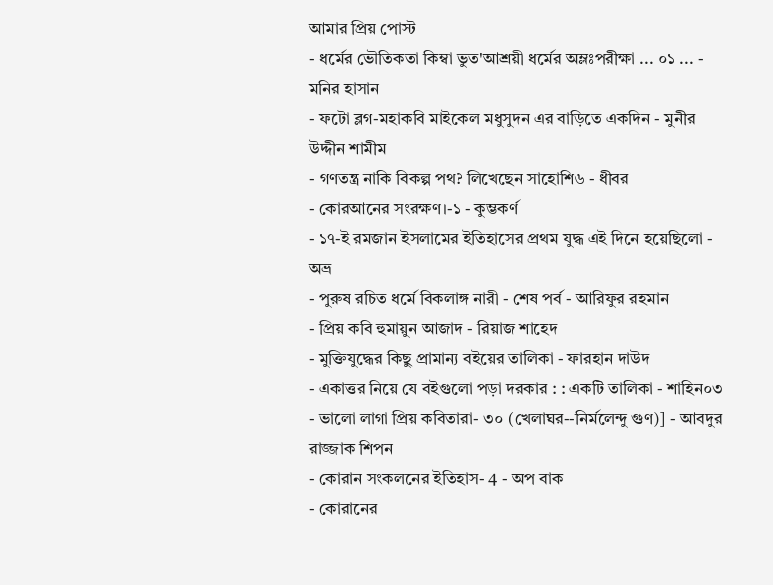আমার প্রিয় পোস্ট
- ধর্মের ভৌতিকতা কিম্বা ভুত'আশ্রয়ী ধর্মের অম্লঃপরীক্ষা ... ০১ ... - মনির হাসান
- ফটো ব্লগ-মহাকবি মাইকেল মধুসুদন এর বাড়িতে একদিন - মুনীর উদ্দীন শামীম
- গণতন্ত্র নাকি বিকল্প পথ? লিখেছেন সাহোশি৬ - ধীবর
- কোরআনের সংরক্ষণ।-১ - কুম্ভকর্ণ
- ১৭-ই রমজান ইসলামের ইতিহাসের প্রথম যুদ্ধ এই দিনে হয়েছিলো - অভ্র
- পুরুষ রচিত ধর্মে বিকলাঙ্গ নারী - শেষ পর্ব - আরিফুর রহমান
- প্রিয় কবি হুমায়ুন আজাদ - রিয়াজ শাহেদ
- মুক্তিযুদ্ধের কিছু প্রামান্য বইয়ের তালিকা - ফারহান দাউদ
- একাত্তর নিয়ে যে বইগুলো পড়া দরকার : : একটি তালিকা - শাহিন০৩
- ভালো লাগা প্রিয় কবিতারা- ৩০ (খেলাঘর--নির্মলেন্দু গুণ)] - আবদুর রাজ্জাক শিপন
- কোরান সংকলনের ইতিহাস- 4 - অপ বাক
- কোরানের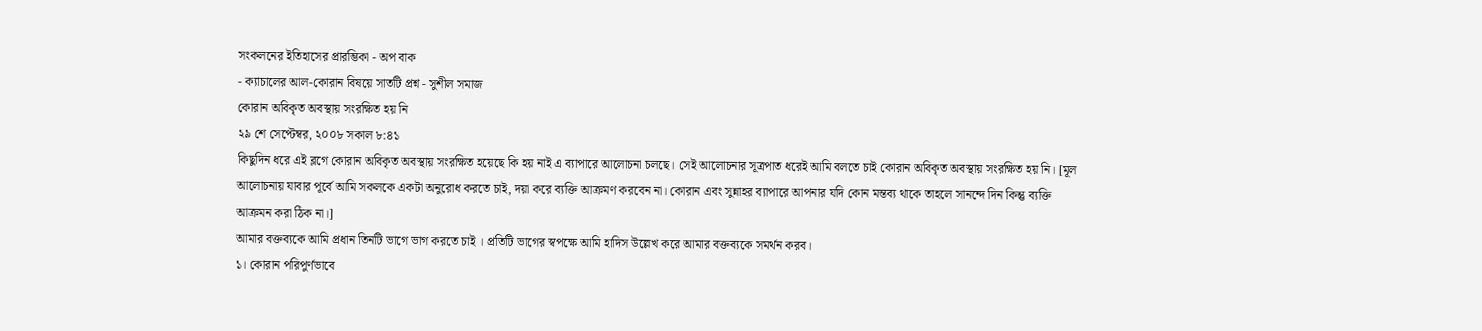সংকলনের ইতিহাসের প্রারম্ভিকা - অপ বাক
- ক্যাচালের আল-কোরান বিষয়ে সাতটি প্রশ্ন - সুশীল সমাজ
কোরান অবিকৃত অবস্থায় সংরক্ষিত হয় নি
২৯ শে সেপ্টেম্বর, ২০০৮ সকাল ৮:৪১
কিছুদিন ধরে এই ব্লগে কোরান অবিকৃত অবস্থায় সংরক্ষিত হয়েছে কি হয় নাই এ ব্যাপারে আলোচনা চলছে। সেই আলোচনার সূত্রপাত ধরেই আমি বলতে চাই কোরান অবিকৃত অবস্থায় সংরক্ষিত হয় নি। [মূল আলোচনায় যাবার পূর্বে আমি সকলকে একটা অনুরোধ করতে চাই, দয়া করে ব্যক্তি আক্রমণ করবেন না। কোরান এবং সুন্নাহর ব্যাপারে আপনার যদি কোন মন্তব্য থাকে তাহলে সানন্দে দিন কিন্তু ব্যক্তি আক্রমন করা ঠিক না।]
আমার বক্তব্যকে আমি প্রধান তিনটি ভাগে ভাগ করতে চাই । প্রতিটি ভাগের স্বপক্ষে আমি হাদিস উল্লেখ করে আমার বক্তব্যকে সমর্থন করব।
১। কোরান পরিপুর্ণভাবে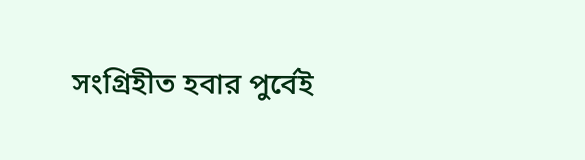সংগ্রিহীত হবার পুর্বেই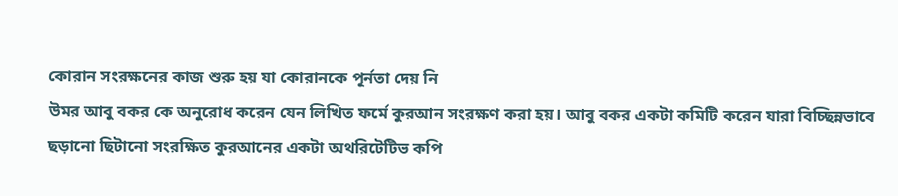কোরান সংরক্ষনের কাজ শুরু হয় যা কোরানকে পূর্নতা দেয় নি
উমর আবু বকর কে অনুরোধ করেন যেন লিখিত ফর্মে কুরআন সংরক্ষণ করা হয়। আবু বকর একটা কমিটি করেন যারা বিচ্ছিন্নভাবে ছড়ানো ছিটানো সংরক্ষিত কুরআনের একটা অথরিটেটিভ কপি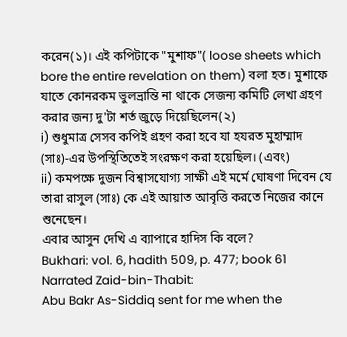করেন(১)। এই কপিটাকে "মুশাফ"( loose sheets which bore the entire revelation on them) বলা হত। মুশাফে যাতে কোনরকম ভুলভ্রান্তি না থাকে সেজন্য কমিটি লেখা গ্রহণ করার জন্য দু'টা শর্ত জুড়ে দিয়েছিলেন(২)
i) শুধুমাত্র সেসব কপিই গ্রহণ করা হবে যা হযরত মুহাম্মাদ (সাঃ)-এর উপস্থিতিতেই সংরক্ষণ করা হয়েছিল। (এবং)
ii) কমপক্ষে দুজন বিশ্বাসযোগ্য সাক্ষী এই মর্মে ঘোষণা দিবেন যে তারা রাসুল (সাঃ) কে এই আয়াত আবৃত্তি করতে নিজের কানে শুনেছেন।
এবার আসুন দেখি এ ব্যাপারে হাদিস কি বলে?
Bukhari: vol. 6, hadith 509, p. 477; book 61
Narrated Zaid-bin-Thabit:
Abu Bakr As-Siddiq sent for me when the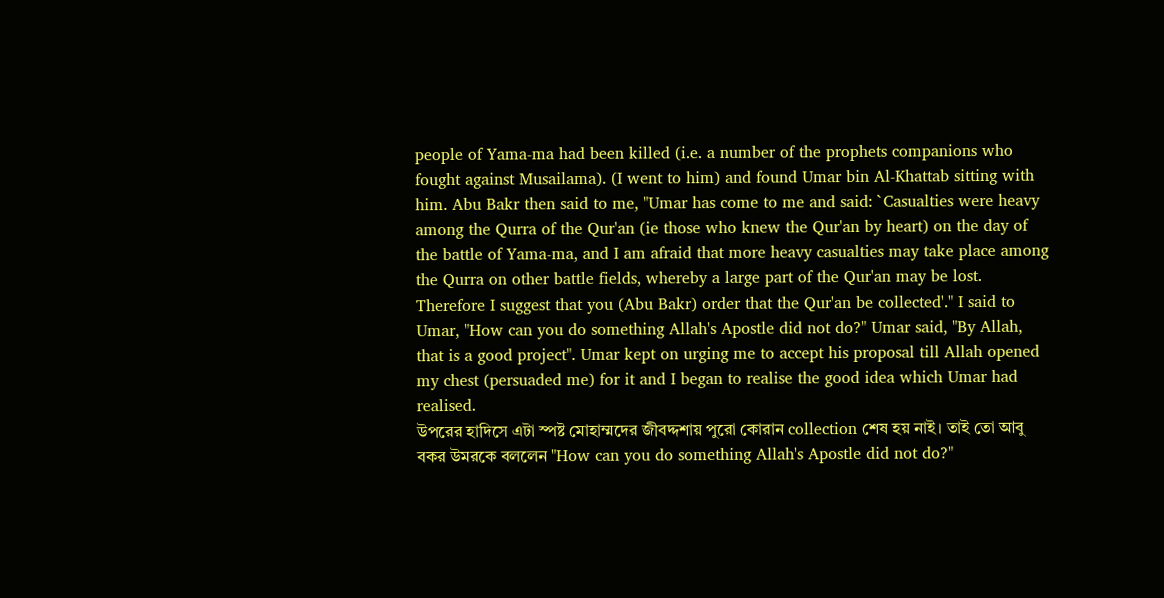people of Yama-ma had been killed (i.e. a number of the prophets companions who fought against Musailama). (I went to him) and found Umar bin Al-Khattab sitting with him. Abu Bakr then said to me, "Umar has come to me and said: `Casualties were heavy among the Qurra of the Qur'an (ie those who knew the Qur'an by heart) on the day of the battle of Yama-ma, and I am afraid that more heavy casualties may take place among the Qurra on other battle fields, whereby a large part of the Qur'an may be lost. Therefore I suggest that you (Abu Bakr) order that the Qur'an be collected'." I said to Umar, "How can you do something Allah's Apostle did not do?" Umar said, "By Allah, that is a good project". Umar kept on urging me to accept his proposal till Allah opened my chest (persuaded me) for it and I began to realise the good idea which Umar had realised.
উপরের হাদিসে এটা স্পষ্ট মোহাম্মদের জীবদ্দশায় পুরো কোরান collection শেষ হয় নাই। তাই তো আবু বকর উমরকে বললেন "How can you do something Allah's Apostle did not do?"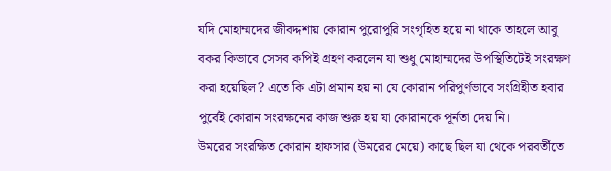যদি মোহাম্মদের জীবদ্দশায় কোরান পুরোপুরি সংগৃহিত হয়ে না থাকে তাহলে আবু বকর কিভাবে সেসব কপিই গ্রহণ করলেন যা শুধু মোহাম্মদের উপস্থিতিটেই সংরক্ষণ করা হয়েছিল? এতে কি এটা প্রমান হয় না যে কোরান পরিপুর্ণভাবে সংগ্রিহীত হবার পুর্বেই কোরান সংরক্ষনের কাজ শুরু হয় যা কোরানকে পূর্নতা দেয় নি।
উমরের সংরক্ষিত কোরান হাফসার (উমরের মেয়ে) কাছে ছিল যা থেকে পরবর্তীতে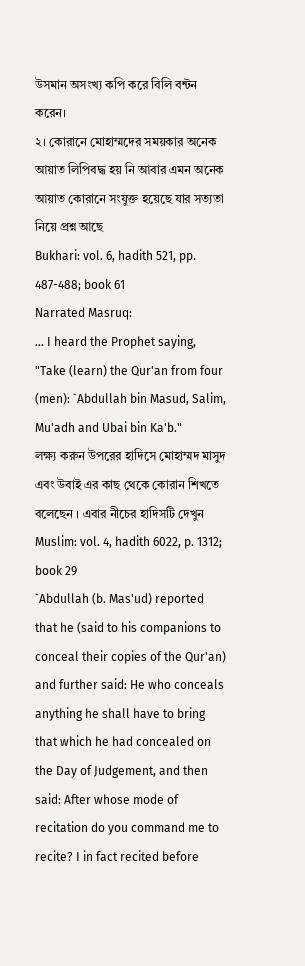উসমান অসংখ্য কপি করে বিলি বন্টন করেন।
২। কোরানে মোহাম্মদের সময়কার অনেক আয়াত লিপিবদ্ধ হয় নি আবার এমন অনেক আয়াত কোরানে সংযুক্ত হয়েছে যার সত্যতা নিয়ে প্রশ্ন আছে
Bukhari: vol. 6, hadith 521, pp. 487-488; book 61
Narrated Masruq:
... I heard the Prophet saying, "Take (learn) the Qur'an from four (men): `Abdullah bin Masud, Salim, Mu'adh and Ubai bin Ka'b."
লক্ষ্য করুন উপরের হাদিসে মোহাম্মদ মাসুদ এবং উবাই এর কাছ থেকে কোরান শিখতে বলেছেন । এবার নীচের হাদিসটি দেখুন
Muslim: vol. 4, hadith 6022, p. 1312; book 29
`Abdullah (b. Mas'ud) reported that he (said to his companions to conceal their copies of the Qur'an) and further said: He who conceals anything he shall have to bring that which he had concealed on the Day of Judgement, and then said: After whose mode of recitation do you command me to recite? I in fact recited before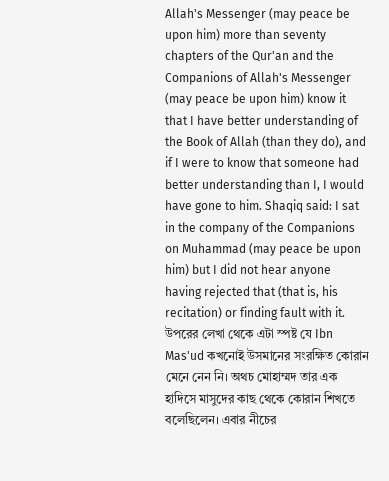Allah's Messenger (may peace be upon him) more than seventy chapters of the Qur'an and the Companions of Allah's Messenger (may peace be upon him) know it that I have better understanding of the Book of Allah (than they do), and if I were to know that someone had better understanding than I, I would have gone to him. Shaqiq said: I sat in the company of the Companions on Muhammad (may peace be upon him) but I did not hear anyone having rejected that (that is, his recitation) or finding fault with it.
উপরের লেখা থেকে এটা স্পষ্ট যে Ibn Mas'ud কখনোই উসমানের সংরক্ষিত কোরান মেনে নেন নি। অথচ মোহাম্মদ তার এক হাদিসে মাসুদের কাছ থেকে কোরান শিখতে বলেছিলেন। এবার নীচের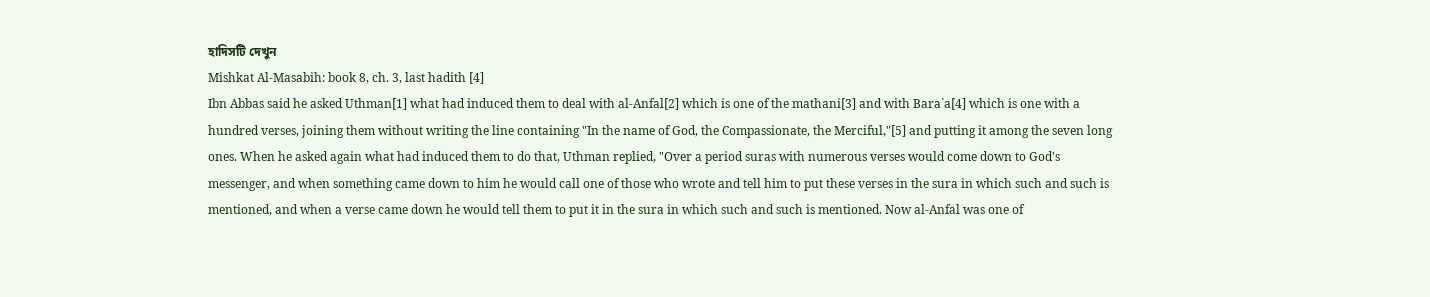হাদিসটি দেখুন
Mishkat Al-Masabih: book 8, ch. 3, last hadith [4]
Ibn Abbas said he asked Uthman[1] what had induced them to deal with al-Anfal[2] which is one of the mathani[3] and with Bara`a[4] which is one with a hundred verses, joining them without writing the line containing "In the name of God, the Compassionate, the Merciful,"[5] and putting it among the seven long ones. When he asked again what had induced them to do that, Uthman replied, "Over a period suras with numerous verses would come down to God's messenger, and when something came down to him he would call one of those who wrote and tell him to put these verses in the sura in which such and such is mentioned, and when a verse came down he would tell them to put it in the sura in which such and such is mentioned. Now al-Anfal was one of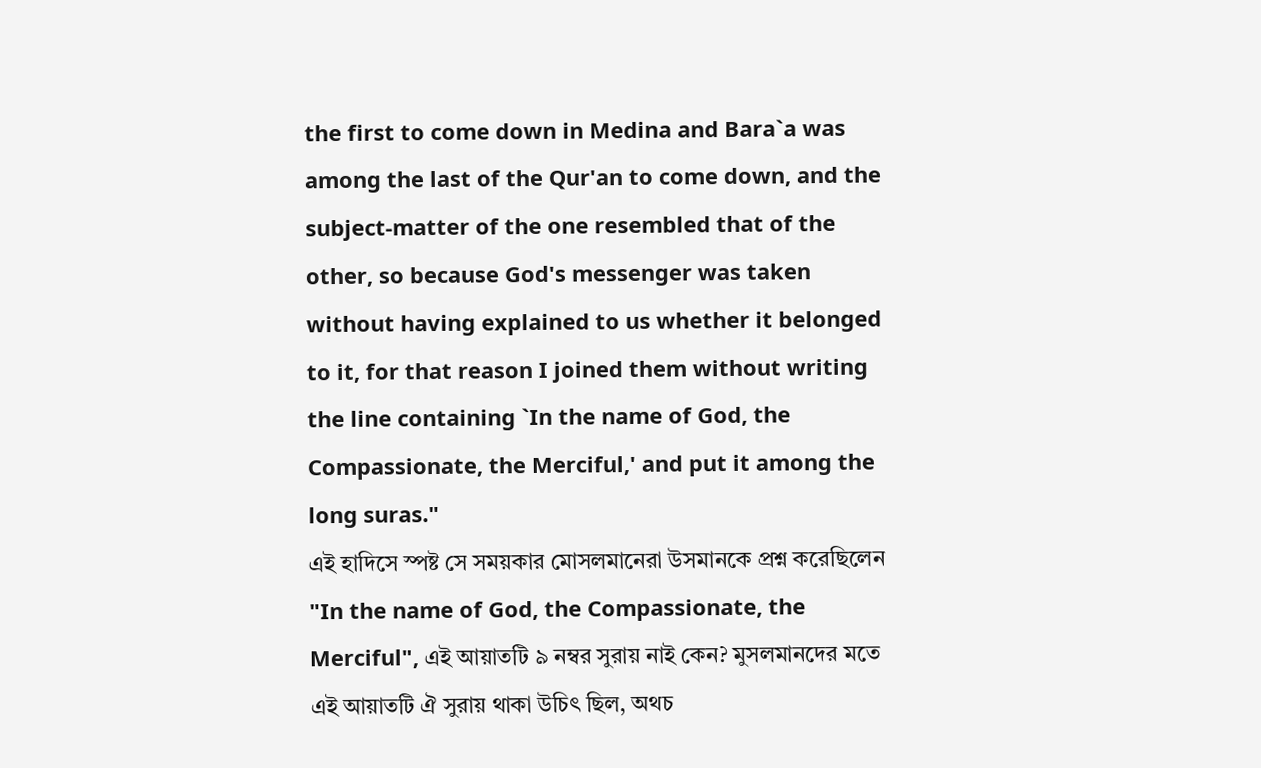the first to come down in Medina and Bara`a was among the last of the Qur'an to come down, and the subject-matter of the one resembled that of the other, so because God's messenger was taken without having explained to us whether it belonged to it, for that reason I joined them without writing the line containing `In the name of God, the Compassionate, the Merciful,' and put it among the long suras."
এই হাদিসে স্পষ্ট সে সময়কার মোসলমানেরা উসমানকে প্রশ্ন করেছিলেন "In the name of God, the Compassionate, the Merciful", এই আয়াতটি ৯ নম্বর সুরায় নাই কেন? মুসলমানদের মতে এই আয়াতটি ঐ সুরায় থাকা উচিৎ ছিল, অথচ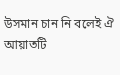উসমান চান নি বলেই ঐ আয়াতটি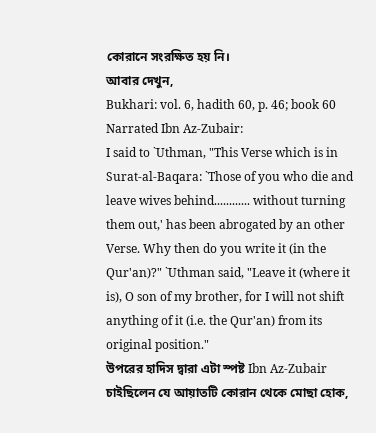কোরানে সংরক্ষিত হয় নি।
আবার দেখুন,
Bukhari: vol. 6, hadith 60, p. 46; book 60
Narrated Ibn Az-Zubair:
I said to `Uthman, "This Verse which is in Surat-al-Baqara: `Those of you who die and leave wives behind............ without turning them out,' has been abrogated by an other Verse. Why then do you write it (in the Qur'an)?" `Uthman said, "Leave it (where it is), O son of my brother, for I will not shift anything of it (i.e. the Qur'an) from its original position."
উপরের হাদিস দ্বারা এটা স্পষ্ট Ibn Az-Zubair চাইছিলেন যে আয়াতটি কোরান থেকে মোছা হোক,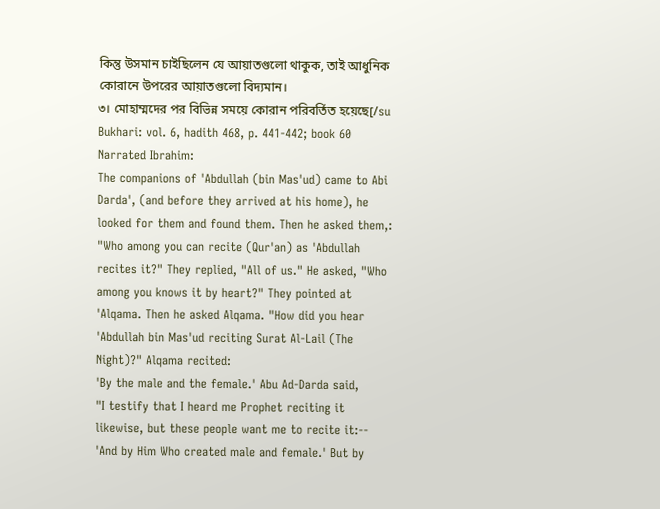কিন্তু উসমান চাইছিলেন যে আয়াতগুলো থাকুক, তাই আধুনিক কোরানে উপরের আয়াতগুলো বিদ্যমান।
৩। মোহাম্মদের পর বিভিন্ন সময়ে কোরান পরিবর্তিত হয়েছে[/su
Bukhari: vol. 6, hadith 468, p. 441-442; book 60
Narrated Ibrahim:
The companions of 'Abdullah (bin Mas'ud) came to Abi Darda', (and before they arrived at his home), he looked for them and found them. Then he asked them,: "Who among you can recite (Qur'an) as 'Abdullah recites it?" They replied, "All of us." He asked, "Who among you knows it by heart?" They pointed at 'Alqama. Then he asked Alqama. "How did you hear 'Abdullah bin Mas'ud reciting Surat Al-Lail (The Night)?" Alqama recited:
'By the male and the female.' Abu Ad-Darda said,
"I testify that I heard me Prophet reciting it likewise, but these people want me to recite it:--
'And by Him Who created male and female.' But by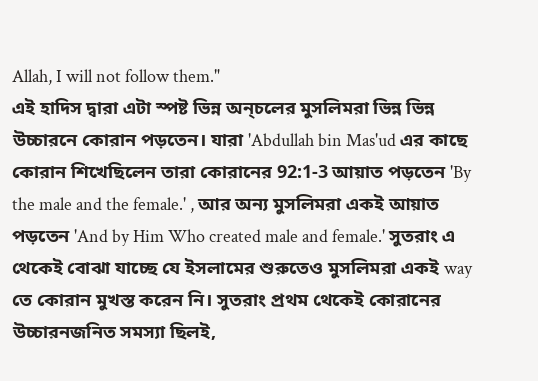Allah, I will not follow them."
এই হাদিস দ্বারা এটা স্পষ্ট ভিন্ন অন্চলের মুসলিমরা ভিন্ন ভিন্ন উচ্চারনে কোরান পড়তেন। যারা 'Abdullah bin Mas'ud এর কাছে কোরান শিখেছিলেন তারা কোরানের 92:1-3 আয়াত পড়তেন 'By the male and the female.' , আর অন্য মুসলিমরা একই আয়াত পড়তেন 'And by Him Who created male and female.' সুতরাং এ থেকেই বোঝা যাচ্ছে যে ইসলামের শুরুতেও মুসলিমরা একই way তে কোরান মুখস্ত করেন নি। সুতরাং প্রথম থেকেই কোরানের উচ্চারনজনিত সমস্যা ছিলই,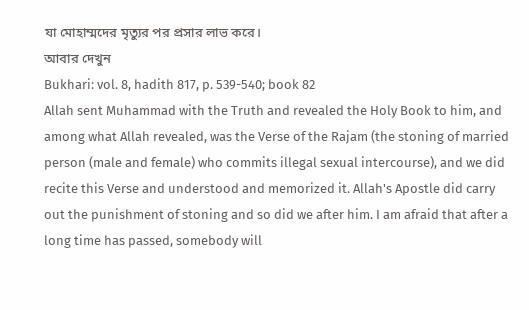যা মোহাম্মদের মৃত্যুর পর প্রসার লাভ করে।
আবার দেখুন
Bukhari: vol. 8, hadith 817, p. 539-540; book 82
Allah sent Muhammad with the Truth and revealed the Holy Book to him, and among what Allah revealed, was the Verse of the Rajam (the stoning of married person (male and female) who commits illegal sexual intercourse), and we did recite this Verse and understood and memorized it. Allah's Apostle did carry out the punishment of stoning and so did we after him. I am afraid that after a long time has passed, somebody will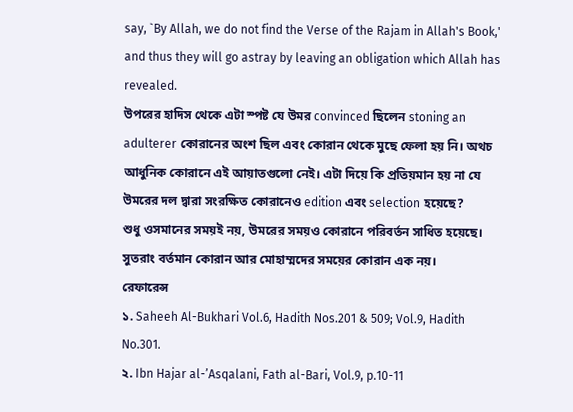say, `By Allah, we do not find the Verse of the Rajam in Allah's Book,' and thus they will go astray by leaving an obligation which Allah has revealed.
উপরের হাদিস থেকে এটা স্পষ্ট যে উমর convinced ছিলেন stoning an adulterer কোরানের অংশ ছিল এবং কোরান থেকে মুছে ফেলা হয় নি। অথচ আধুনিক কোরানে এই আয়াতগুলো নেই। এটা দিয়ে কি প্রতিয়মান হয় না যে উমরের দল দ্বারা সংরক্ষিত কোরানেও edition এবং selection হয়েছে?
শুধু ওসমানের সময়ই নয়, উমরের সময়ও কোরানে পরিবর্তন সাধিত হয়েছে। সুতরাং বর্তমান কোরান আর মোহাম্মদের সময়ের কোরান এক নয়।
রেফারেন্স
১. Saheeh Al-Bukhari Vol.6, Hadith Nos.201 & 509; Vol.9, Hadith No.301.
২. Ibn Hajar al-’Asqalani, Fath al-Bari, Vol.9, p.10-11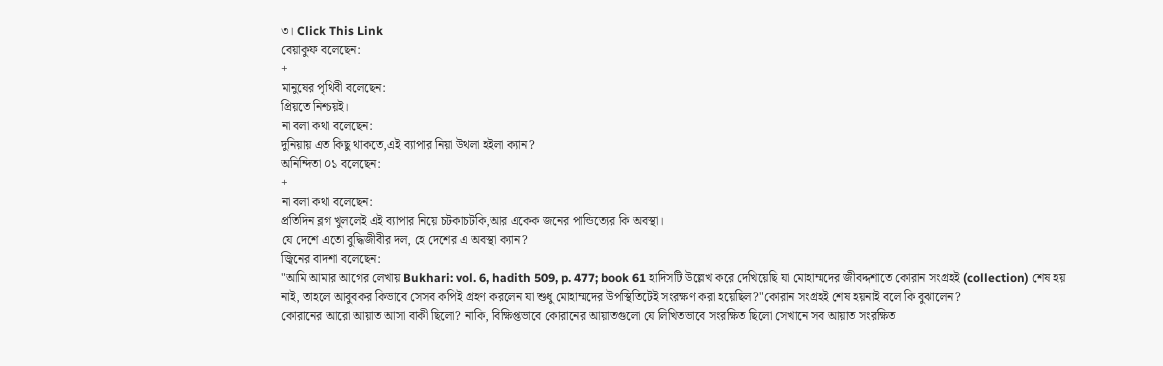৩। Click This Link
বেয়াকুফ বলেছেন:
+
মানুষের পৃথিবী বলেছেন:
প্রিয়তে নিশ্চয়ই।
না বলা কথা বলেছেন:
দুনিয়ায় এত কিছু থাকতে,এই ব্যাপার নিয়া উথলা হইলা ক্যান?
অনিন্দিতা ০১ বলেছেন:
+
না বলা কথা বলেছেন:
প্রতিদিন ব্লগ খুললেই এই ব্যাপার নিয়ে চটকাচটকি,আর একেক জনের পান্ডিত্যের কি অবস্থা।
যে দেশে এতো বুদ্ধিজীবীর দল, হে দেশের এ অবস্থা ক্যান?
জ্বিনের বাদশা বলেছেন:
"আমি আমার আগের লেখায় Bukhari: vol. 6, hadith 509, p. 477; book 61 হাদিসটি উল্লেখ করে দেখিয়েছি যা মোহাম্মদের জীবদ্দশাতে কোরান সংগ্রহই (collection) শেষ হয় নাই, তাহলে আবুবকর কিভাবে সেসব কপিই গ্রহণ করলেন যা শুধু মোহাম্মদের উপস্থিতিটেই সংরক্ষণ করা হয়েছিল?"কোরান সংগ্রহই শেষ হয়নাই বলে কি বুঝালেন?
কোরানের আরো আয়াত আসা বাকী ছিলো? নাকি, বিক্ষিপ্তভাবে কোরানের আয়াতগুলো যে লিখিতভাবে সংরক্ষিত ছিলো সেখানে সব আয়াত সংরক্ষিত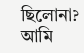ছিলোনা?
আমি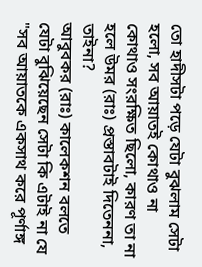তো হাদীসটা পড়ে যেটা বুঝলাম সেটা হলো, সব আয়াতই কোথাও না কোথাও সংরক্ষিত ছিলো, কারণ তা না হলে উমর (রাঃ) প্রস্তাবটাই দিতেননা, তাইনা?
আবুবকর (রাঃ) কালেকশন বলতে যেটা বুঝিয়েছেন সেটা কি এটাই না যে "সব আয়াতকে একসাথ করে পূর্ণাঙ্গ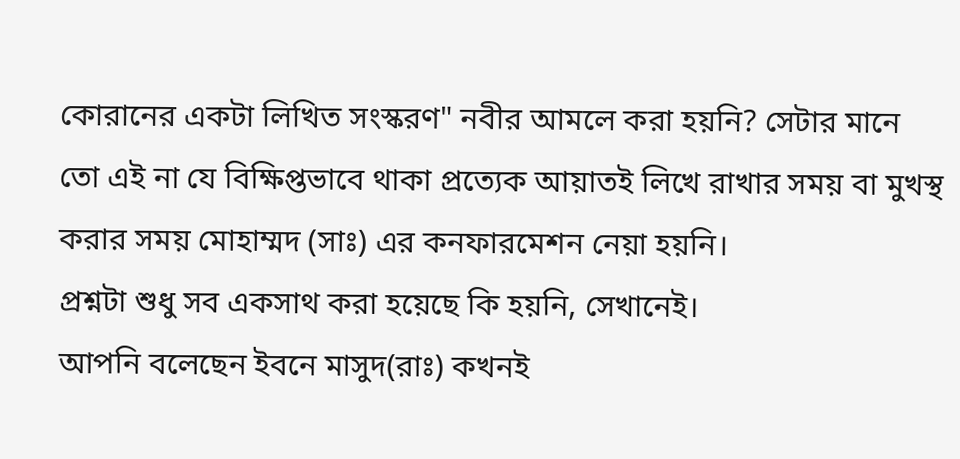কোরানের একটা লিখিত সংস্করণ" নবীর আমলে করা হয়নি? সেটার মানে তো এই না যে বিক্ষিপ্তভাবে থাকা প্রত্যেক আয়াতই লিখে রাখার সময় বা মুখস্থ করার সময় মোহাম্মদ (সাঃ) এর কনফারমেশন নেয়া হয়নি।
প্রশ্নটা শুধু সব একসাথ করা হয়েছে কি হয়নি, সেখানেই।
আপনি বলেছেন ইবনে মাসুদ(রাঃ) কখনই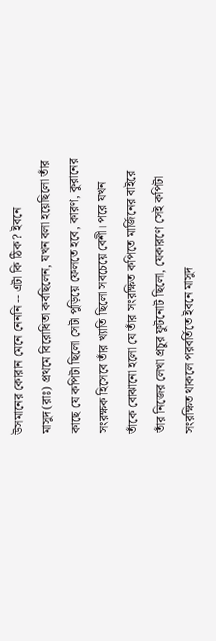উসমানের কোরান মেনে নেননি -- এটা কি ঠিক? ইবনে মাসুদ(রাঃ) প্রথমে বিরোধিতা কর্বছিলেন, যখন বলা হয়েছিলো তাঁর কাছে যে কপিটা ছিলো সেটা পুড়িয়ে ফেলতে হবে, কারণ, কুরানের সংরক্ষক হিসেবে তাঁর খ্যাতি ছিলো সবচেয়ে বেশী। পরে যখন তাঁকে বোঝানো হলো যে তাঁর সংরক্ষিত কপিতে মার্জিনের বাইরে তাঁর নিজের লেখা প্রচুর ফুটনোট ছিলো, যেকারণে সেই কপিটা সংরক্ষিত থাকলে পরবর্তিতে ইবনে মাসুদ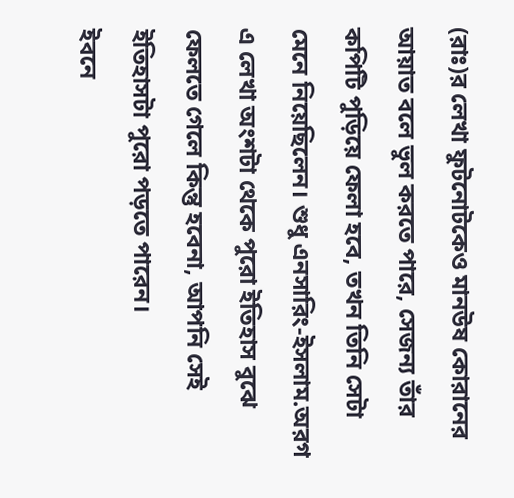(রাঃ)র লেখা ফুটনোটকেও মানউষ কোরানের আয়াত বলে ভুল করতে পারে, সেজন্য তাঁর কপিটি পুড়িয়ে ফেলা হবে, তখন তিনি সেটা মেনে নিয়েছিলেন। শুধু এনসারিং-ইসলাম.অরগ এ লেখা অংশটা থেকে পুরো ইতিহাস বুঝে ফেলতে গেলে কিন্তু হবেনা, আপনি সেই ইতিহাসটা পুরো পড়তে পারেন।
ইবনে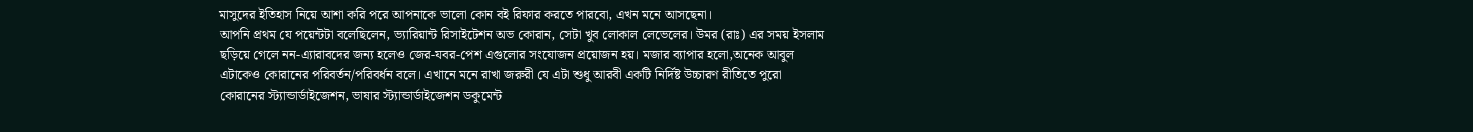মাসুদের ইতিহাস নিয়ে আশা করি পরে আপনাকে ভালো কোন বই রিফার করতে পারবো, এখন মনে আসছেনা।
আপনি প্রথম যে পয়েন্টটা বলেছিলেন, ভ্যারিয়ান্ট রিসাইটেশন অভ কোরান, সেটা খুব লোকাল লেভেলের। উমর (রাঃ) এর সময় ইসলাম ছড়িয়ে গেলে নন-এ্যারাবদের জন্য হলেও জের-যবর-পেশ এগুলোর সংযোজন প্রয়োজন হয়। মজার ব্যাপার হলো,অনেক আবুল এটাকেও কোরানের পরিবর্তন/পরিবর্ধন বলে। এখানে মনে রাখা জরুরী যে এটা শুধু আরবী একটি নির্দিষ্ট উচ্চারণ রীতিতে পুরো কোরানের স্ট্যান্ডার্ডাইজেশন, ভাষার স্ট্যান্ডার্ডাইজেশন ডকুমেন্ট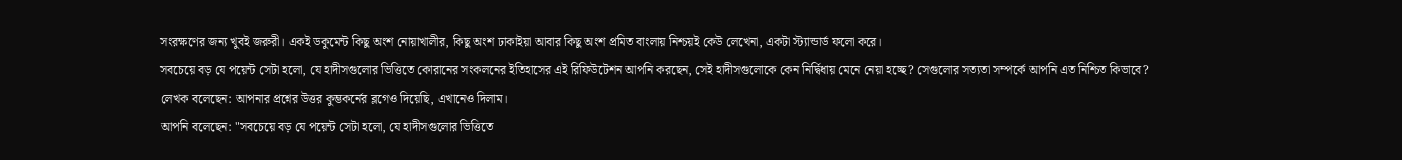সংরক্ষণের জন্য খুবই জরুরী। একই ডকুমেন্ট কিছু অংশ নোয়াখালীর, কিছু অংশ ঢাকাইয়া আবার কিছু অংশ প্রমিত বাংলায় নিশ্চয়ই কেউ লেখেনা, একটা স্ট্যান্ডার্ড ফলো করে।
সবচেয়ে বড় যে পয়েন্ট সেটা হলো, যে হাদীসগুলোর ভিত্তিতে কোরানের সংকলনের ইতিহাসের এই রিফিউটেশন আপনি করছেন, সেই হাদীসগুলোকে কেন নির্দ্বিধায় মেনে নেয়া হচ্ছে? সেগুলোর সত্যতা সম্পর্কে আপনি এত নিশ্চিত কিভাবে?
লেখক বলেছেন: আপনার প্রশ্নের উত্তর কুম্ভকর্নের ব্লগেও দিয়েছি, এখানেও দিলাম।
আপনি বলেছেন: "সবচেয়ে বড় যে পয়েন্ট সেটা হলো, যে হাদীসগুলোর ভিত্তিতে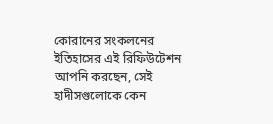কোরানের সংকলনের ইতিহাসের এই রিফিউটেশন আপনি করছেন, সেই হাদীসগুলোকে কেন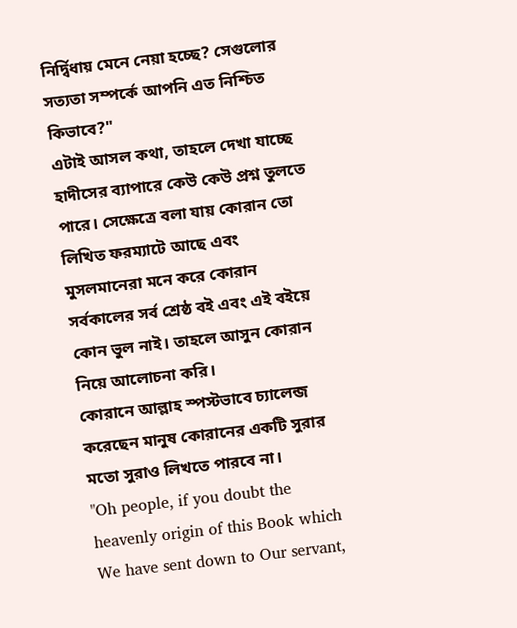নির্দ্বিধায় মেনে নেয়া হচ্ছে? সেগুলোর সত্যতা সম্পর্কে আপনি এত নিশ্চিত কিভাবে?"
এটাই আসল কথা, তাহলে দেখা যাচ্ছে হাদীসের ব্যাপারে কেউ কেউ প্রশ্ন তুলতে পারে। সেক্ষেত্রে বলা যায় কোরান তো লিখিত ফরম্যাটে আছে এবং মুসলমানেরা মনে করে কোরান সর্বকালের সর্ব শ্রেষ্ঠ বই এবং এই বইয়ে কোন ভুল নাই। তাহলে আসুন কোরান নিয়ে আলোচনা করি।
কোরানে আল্লাহ স্পস্টভাবে চ্যালেন্জ করেছেন মানুষ কোরানের একটি সুরার মতো সুরাও লিখতে পারবে না।
"Oh people, if you doubt the heavenly origin of this Book which We have sent down to Our servant,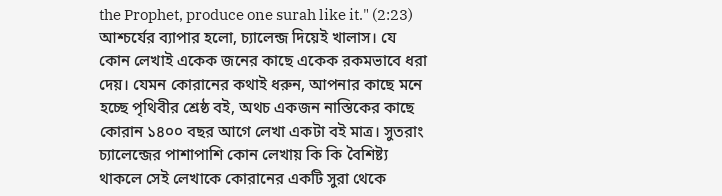the Prophet, produce one surah like it." (2:23)
আশ্চর্যের ব্যাপার হলো, চ্যালেন্জ দিয়েই খালাস। যে কোন লেখাই একেক জনের কাছে একেক রকমভাবে ধরা দেয়। যেমন কোরানের কথাই ধরুন, আপনার কাছে মনে হচ্ছে পৃথিবীর শ্রেষ্ঠ বই, অথচ একজন নাস্তিকের কাছে কোরান ১৪০০ বছর আগে লেখা একটা বই মাত্র। সুতরাং চ্যালেন্জের পাশাপাশি কোন লেখায় কি কি বৈশিষ্ট্য থাকলে সেই লেখাকে কোরানের একটি সুরা থেকে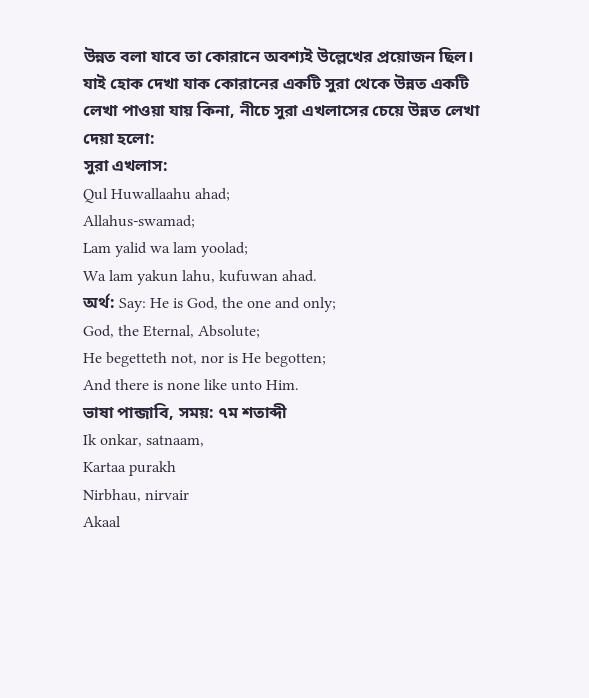উন্নত বলা যাবে তা কোরানে অবশ্যই উল্লেখের প্রয়োজন ছিল।
যাই হোক দেখা যাক কোরানের একটি সুরা থেকে উন্নত একটি লেখা পাওয়া যায় কিনা, নীচে সুরা এখলাসের চেয়ে উন্নত লেখা দেয়া হলো:
সুরা এখলাস:
Qul Huwallaahu ahad;
Allahus-swamad;
Lam yalid wa lam yoolad;
Wa lam yakun lahu, kufuwan ahad.
অর্থ: Say: He is God, the one and only;
God, the Eternal, Absolute;
He begetteth not, nor is He begotten;
And there is none like unto Him.
ভাষা পান্জাবি, সময়: ৭ম শতাব্দী
Ik onkar, satnaam,
Kartaa purakh
Nirbhau, nirvair
Akaal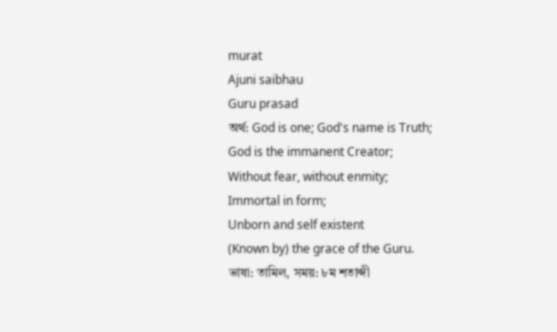murat
Ajuni saibhau
Guru prasad
অর্থ: God is one; God's name is Truth;
God is the immanent Creator;
Without fear, without enmity;
Immortal in form;
Unborn and self existent
(Known by) the grace of the Guru.
ভাষা: তামিল, সময়: ৮ম শতাব্দী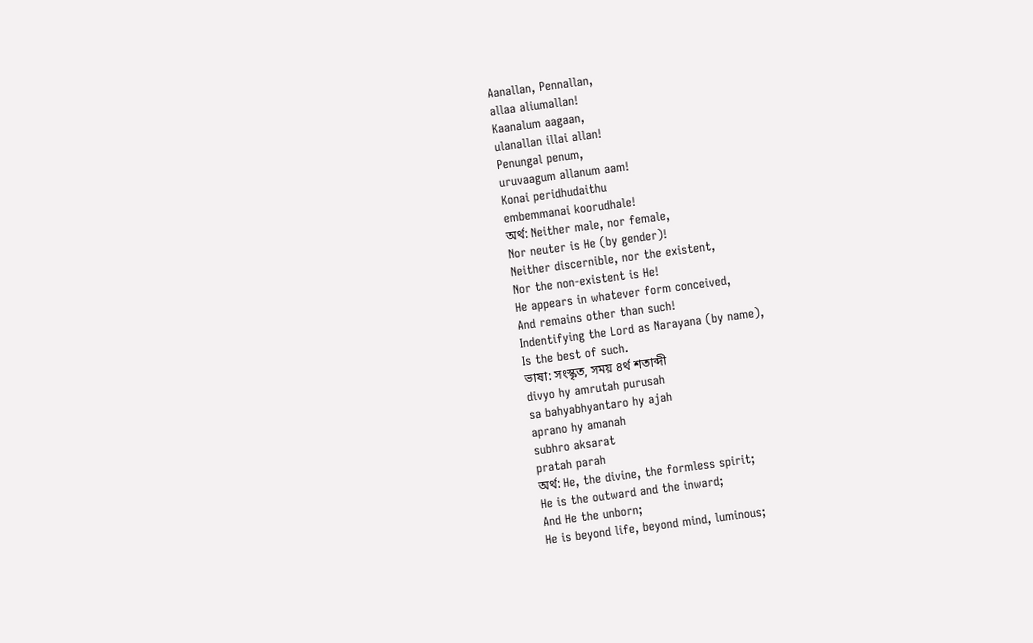Aanallan, Pennallan,
allaa aliumallan!
Kaanalum aagaan,
ulanallan illai allan!
Penungal penum,
uruvaagum allanum aam!
Konai peridhudaithu
embemmanai koorudhale!
অর্থ: Neither male, nor female,
Nor neuter is He (by gender)!
Neither discernible, nor the existent,
Nor the non-existent is He!
He appears in whatever form conceived,
And remains other than such!
Indentifying the Lord as Narayana (by name),
Is the best of such.
ভাষা: সংস্কৃত, সময় ৪র্থ শতাব্দী
divyo hy amrutah purusah
sa bahyabhyantaro hy ajah
aprano hy amanah
subhro aksarat
pratah parah
অর্থ: He, the divine, the formless spirit;
He is the outward and the inward;
And He the unborn;
He is beyond life, beyond mind, luminous;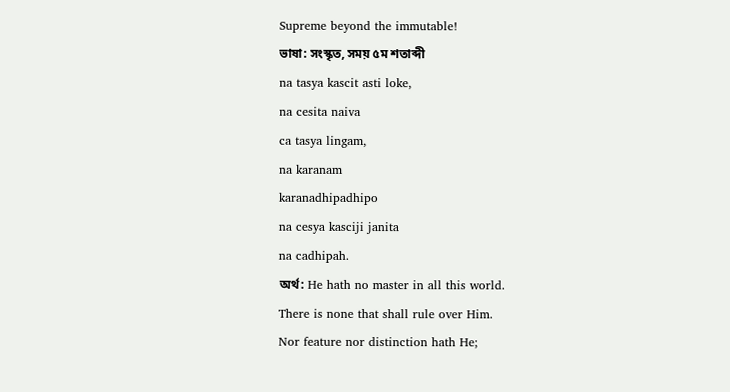Supreme beyond the immutable!
ভাষা: সংস্কৃত, সময় ৫ম শতাব্দী
na tasya kascit asti loke,
na cesita naiva
ca tasya lingam,
na karanam
karanadhipadhipo
na cesya kasciji janita
na cadhipah.
অর্থ: He hath no master in all this world.
There is none that shall rule over Him.
Nor feature nor distinction hath He;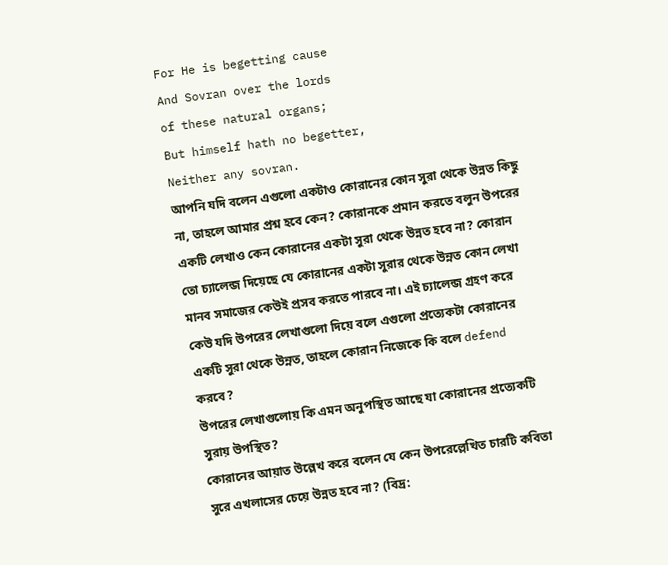For He is begetting cause
And Sovran over the lords
of these natural organs;
But himself hath no begetter,
Neither any sovran.
আপনি যদি বলেন এগুলো একটাও কোরানের কোন সুরা থেকে উন্নত কিছু না, তাহলে আমার প্রশ্ন হবে কেন? কোরানকে প্রমান করতে বলুন উপরের একটি লেখাও কেন কোরানের একটা সুরা থেকে উন্নত হবে না? কোরান তো চ্যালেন্জ দিয়েছে যে কোরানের একটা সুরার থেকে উন্নত কোন লেখা মানব সমাজের কেউই প্রসব করতে পারবে না। এই চ্যালেন্জ গ্রহণ করে কেউ যদি উপরের লেখাগুলো দিয়ে বলে এগুলো প্রত্যেকটা কোরানের একটি সুরা থেকে উন্নত, তাহলে কোরান নিজেকে কি বলে defend করবে?
উপরের লেখাগুলোয় কি এমন অনুপস্থিত আছে যা কোরানের প্রত্যেকটি সুরায় উপস্থিত?
কোরানের আয়াত উল্লেখ করে বলেন যে কেন উপরেল্লেখিত চারটি কবিতা সুরে এখলাসের চেয়ে উন্নত হবে না? (বিদ্র: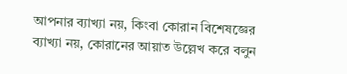আপনার ব্যাখ্যা নয়, কিংবা কোরান বিশেষজ্ঞের ব্যাখ্যা নয়, কোরানের আয়াত উল্লেখ করে বলুন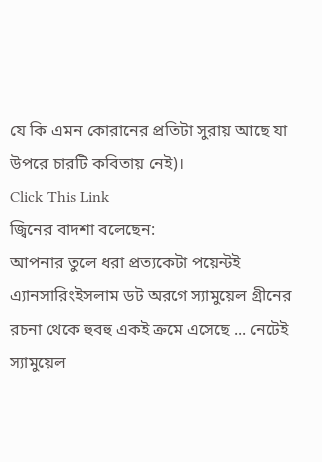যে কি এমন কোরানের প্রতিটা সুরায় আছে যা উপরে চারটি কবিতায় নেই)।
Click This Link
জ্বিনের বাদশা বলেছেন:
আপনার তুলে ধরা প্রত্যকেটা পয়েন্টই এ্যানসারিংইসলাম ডট অরগে স্যামুয়েল গ্রীনের রচনা থেকে হুবহু একই ক্রমে এসেছে ... নেটেই স্যামুয়েল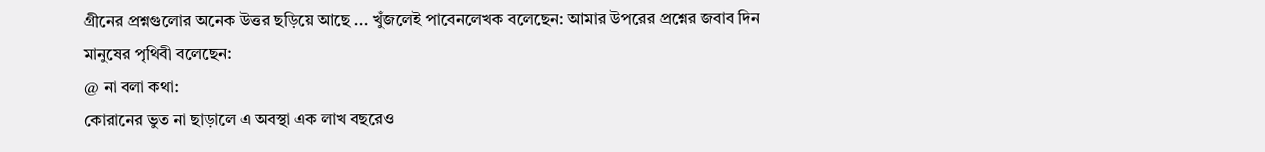গ্রীনের প্রশ্নগুলোর অনেক উত্তর ছড়িয়ে আছে ... খুঁজলেই পাবেনলেখক বলেছেন: আমার উপরের প্রশ্নের জবাব দিন
মানুষের পৃথিবী বলেছেন:
@ না বলা কথা:
কোরানের ভুত না ছাড়ালে এ অবস্থা এক লাখ বছরেও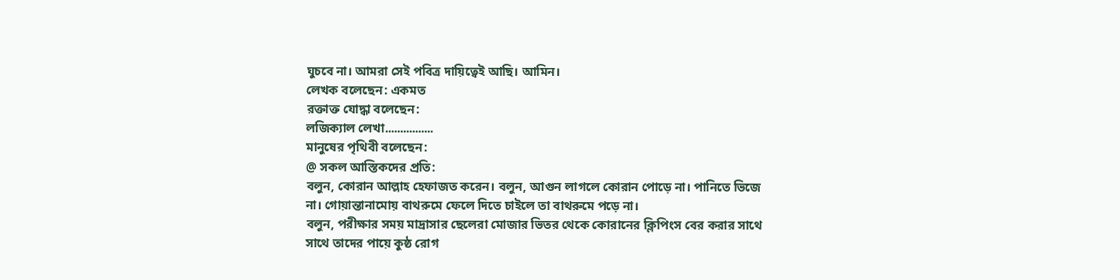ঘুচবে না। আমরা সেই পবিত্র দায়িত্বেই আছি। আমিন।
লেখক বলেছেন: একমত
রক্তাক্ত যোদ্ধা বলেছেন:
লজিক্যাল লেখা................
মানুষের পৃথিবী বলেছেন:
@ সকল আস্তিকদের প্রতি:
বলুন, কোরান আল্লাহ হেফাজত করেন। বলুন, আগুন লাগলে কোরান পোড়ে না। পানিতে ভিজে না। গোয়ান্তানামোয় বাথরুমে ফেলে দিতে চাইলে তা বাথরুমে পড়ে না।
বলুন, পরীক্ষার সময় মাদ্রাসার ছেলেরা মোজার ভিতর থেকে কোরানের ক্লিপিংস বের করার সাথে সাথে তাদের পায়ে কুষ্ঠ রোগ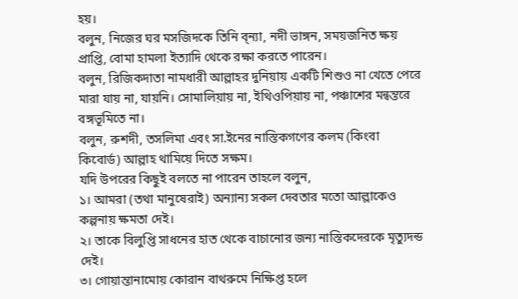হয়।
বলুন, নিজের ঘর মসজিদকে তিনি ব্ন্যা, নদী ভাঙ্গন, সময়জনিত ক্ষয় প্রাপ্তি, বোমা হামলা ইত্যাদি থেকে রক্ষা করতে পারেন।
বলুন, রিজিকদাতা নামধারী আল্লাহর দুনিয়ায় একটি শিশুও না খেতে পেরে মারা যায় না, যায়নি। সোমালিয়ায় না, ইথিওপিয়ায় না, পঞ্চাশের মন্বন্তরে বঙ্গভূমিতে না।
বলুন, রুশদী, তসলিমা এবং সা.ইনের নাস্তিকগণের কলম (কিংবা কিবোর্ড) আল্লাহ থামিয়ে দিতে সক্ষম।
যদি উপরের কিছুই বলতে না পারেন তাহলে বলুন,
১। আমরা (তথা মানুষেরাই) অন্যান্য সকল দেবতার মতো আল্লাকেও কল্পনায় ক্ষমতা দেই।
২। তাকে বিলুপ্তি সাধনের হাত থেকে বাচানোর জন্য নাস্তিকদেরকে মৃত্যুদন্ড দেই।
৩। গোয়ান্তানামোয় কোরান বাথরুমে নিক্ষিপ্ত হলে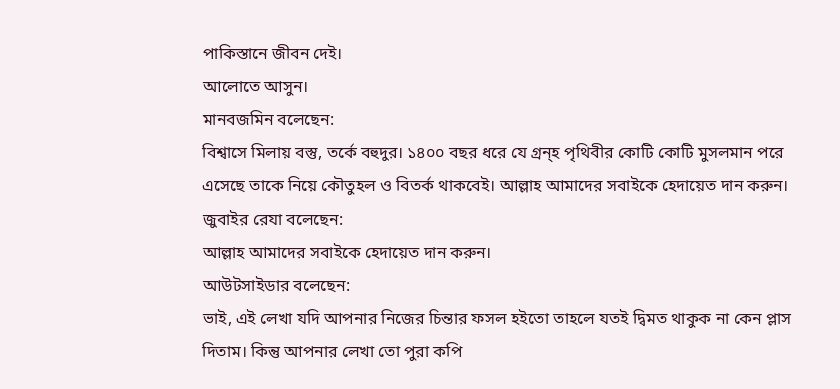পাকিস্তানে জীবন দেই।
আলোতে আসুন।
মানবজমিন বলেছেন:
বিশ্বাসে মিলায় বস্তু, তর্কে বহুদুর। ১৪০০ বছর ধরে যে গ্রন্হ পৃথিবীর কোটি কোটি মুসলমান পরে এসেছে তাকে নিয়ে কৌতুহল ও বিতর্ক থাকবেই। আল্লাহ আমাদের সবাইকে হেদায়েত দান করুন।
জুবাইর রেযা বলেছেন:
আল্লাহ আমাদের সবাইকে হেদায়েত দান করুন।
আউটসাইডার বলেছেন:
ভাই, এই লেখা যদি আপনার নিজের চিন্তার ফসল হইতো তাহলে যতই দ্বিমত থাকুক না কেন প্লাস দিতাম। কিন্তু আপনার লেখা তো পুরা কপি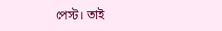পেস্ট। তাই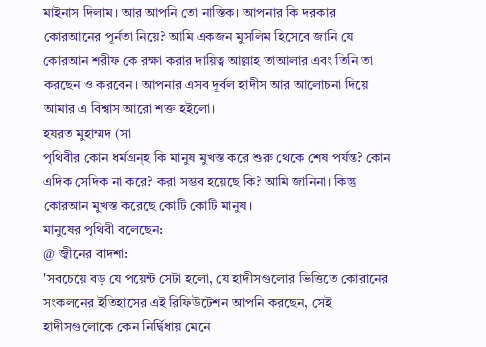মাইনাস দিলাম। আর আপনি তো নাস্তিক। আপনার কি দরকার কোরআনের পূর্নতা নিয়ে? আমি একজন মুসলিম হিসেবে জানি যে কোরআন শরীফ কে রক্ষা করার দায়িত্ব আল্লাহ তাআলার এবং তিনি তা করছেন ও করবেন। আপনার এসব দূর্বল হাদীস আর আলোচনা দিয়ে আমার এ বিশ্বাস আরো শক্ত হইলো।
হযরত মুহাম্মদ (সা
পৃথিবীর কোন ধর্মগ্রন্হ কি মানুষ মুখস্ত করে শুরু থেকে শেষ পর্যন্ত? কোন এদিক সেদিক না করে? করা সম্ভব হয়েছে কি? আমি জানিনা। কিন্তু কোরআন মুখস্ত করেছে কোটি কোটি মানুষ।
মানুষের পৃথিবী বলেছেন:
@ জ্বীনের বাদশা:
'সবচেয়ে বড় যে পয়েন্ট সেটা হলো, যে হাদীসগুলোর ভিত্তিতে কোরানের সংকলনের ইতিহাসের এই রিফিউটেশন আপনি করছেন, সেই হাদীসগুলোকে কেন নির্দ্বিধায় মেনে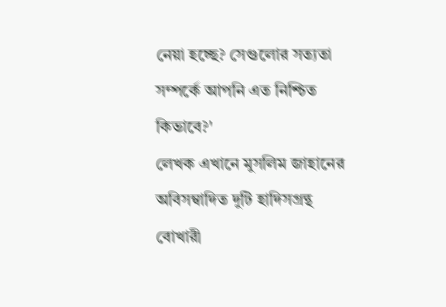নেয়া হচ্ছে? সেগুলোর সত্যতা সম্পর্কে আপনি এত নিশ্চিত কিভাবে?'
লেখক এখানে মুসলিম জাহানের অবিসম্বাদিত দুটি হাদিসগ্রন্থ বোখারী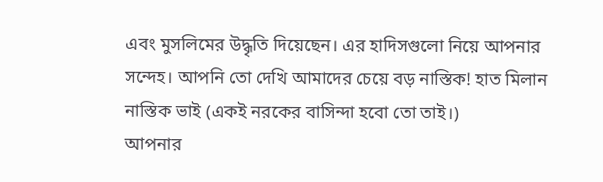এবং মুসলিমের উদ্ধৃতি দিয়েছেন। এর হাদিসগুলো নিয়ে আপনার সন্দেহ। আপনি তো দেখি আমাদের চেয়ে বড় নাস্তিক! হাত মিলান নাস্তিক ভাই (একই নরকের বাসিন্দা হবো তো তাই।)
আপনার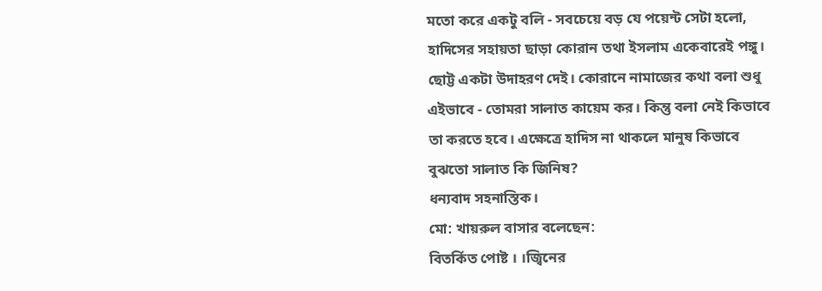মতো করে একটু বলি - সবচেয়ে বড় যে পয়েন্ট সেটা হলো, হাদিসের সহায়তা ছাড়া কোরান তথা ইসলাম একেবারেই পঙ্গু। ছোট্ট একটা উদাহরণ দেই। কোরানে নামাজের কথা বলা শুধু এইভাবে - তোমরা সালাত কায়েম কর। কিন্তু বলা নেই কিভাবে তা করতে হবে। এক্ষেত্রে হাদিস না থাকলে মানুষ কিভাবে বুঝতো সালাত কি জিনিষ?
ধন্যবাদ সহনাস্তিক।
মো: খায়রুল বাসার বলেছেন:
বিতর্কিত পোষ্ট । ।জ্বিনের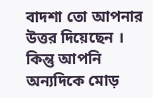বাদশা তো আপনার উত্তর দিয়েছেন । কিন্তু আপনি অন্যদিকে মোড়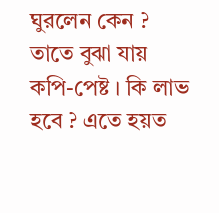ঘুরলেন কেন ? তাতে বুঝা যায় কপি-পেষ্ট । কি লাভ হবে ? এতে হয়ত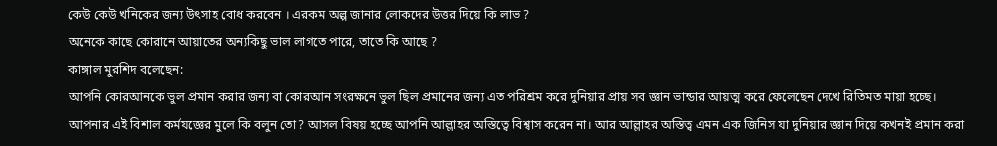কেউ কেউ খনিকের জন্য উৎসাহ বোধ করবেন । এরকম অল্প জানার লোকদের উত্তর দিয়ে কি লাভ ?
অনেকে কাছে কোরানে আয়াতের অন্যকিছু ভাল লাগতে পারে, তাতে কি আছে ?
কাঙ্গাল মুরশিদ বলেছেন:
আপনি কোরআনকে ভুল প্রমান করার জন্য বা কোরআন সংরক্ষনে ভুল ছিল প্রমানের জন্য এত পরিশ্রম করে দুনিয়ার প্রায় সব জ্ঞান ভান্ডার আয়ত্ম করে ফেলেছেন দেখে রিতিমত মায়া হচ্ছে। আপনার এই বিশাল কর্মযজ্ঞের মুলে কি বলুন তো? আসল বিষয় হচ্ছে আপনি আল্লাহর অস্তিত্বে বিশ্বাস করেন না। আর আল্লাহর অস্তিত্ব এমন এক জিনিস যা দুনিয়ার জ্ঞান দিয়ে কখনই প্রমান করা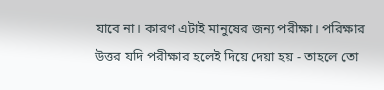যাবে না। কারণ এটাই মানুষের জন্য পরীক্ষা। পরিক্ষার উত্তর যদি পরীক্ষার হলেই দিয়ে দেয়া হয় - তাহলে তো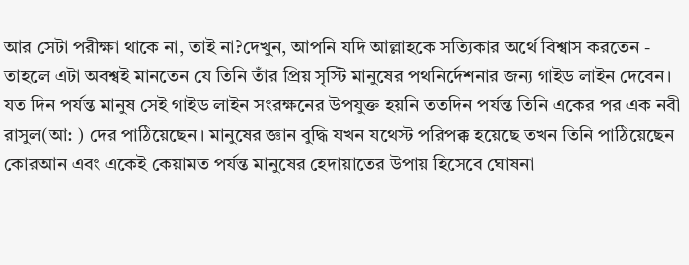আর সেটা পরীক্ষা থাকে না, তাই না?দেখুন, আপনি যদি আল্লাহকে সত্যিকার অর্থে বিশ্বাস করতেন - তাহলে এটা অবশ্বই মানতেন যে তিনি তাঁর প্রিয় সৃস্টি মানুষের পথনির্দেশনার জন্য গাইড লাইন দেবেন। যত দিন পর্যন্ত মানুষ সেই গাইড লাইন সংরক্ষনের উপযুক্ত হয়নি ততদিন পর্যন্ত তিনি একের পর এক নবী রাসুল(আ: ) দের পাঠিয়েছেন। মানুষের জ্ঞান বুদ্ধি যখন যথেস্ট পরিপক্ক হয়েছে তখন তিনি পাঠিয়েছেন কোরআন এবং একেই কেয়ামত পর্যন্ত মানুষের হেদায়াতের উপায় হিসেবে ঘোষনা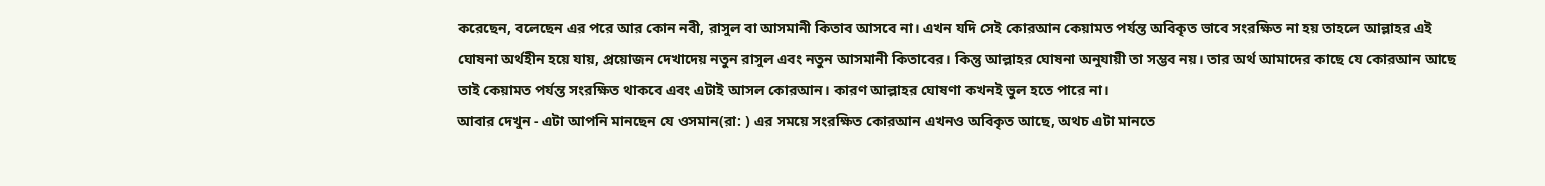করেছেন, বলেছেন এর পরে আর কোন নবী, রাসুল বা আসমানী কিতাব আসবে না। এখন যদি সেই কোরআন কেয়ামত পর্যন্ত অবিকৃত ভাবে সংরক্ষিত না হয় তাহলে আল্লাহর এই ঘোষনা অর্থহীন হয়ে যায়, প্রয়োজন দেখাদেয় নতুন রাসুল এবং নতুন আসমানী কিতাবের। কিন্তু আল্লাহর ঘোষনা অনুযায়ী তা সম্ভব নয়। তার অর্থ আমাদের কাছে যে কোরআন আছে তাই কেয়ামত পর্যন্ত সংরক্ষিত থাকবে এবং এটাই আসল কোরআন। কারণ আল্লাহর ঘোষণা কখনই ভুল হতে পারে না।
আবার দেখুন - এটা আপনি মানছেন যে ওসমান(রা: ) এর সময়ে সংরক্ষিত কোরআন এখনও অবিকৃত আছে, অথচ এটা মানতে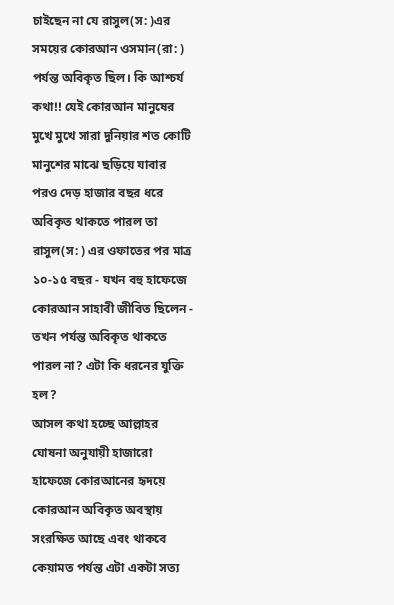চাইছেন না যে রাসুল(স: )এর সময়ের কোরআন ওসমান(রা: ) পর্যন্ত অবিকৃত ছিল। কি আশ্চর্য কথা!! যেই কোরআন মানুষের মুখে মুখে সারা দুনিয়ার শত কোটি মানুশের মাঝে ছড়িয়ে যাবার পরও দেড় হাজার বছর ধরে অবিকৃত থাকতে পারল তা রাসুল(স: ) এর ওফাতের পর মাত্র ১০-১৫ বছর - যখন বহু হাফেজে কোরআন সাহাবী জীবিত ছিলেন - তখন পর্যন্ত অবিকৃত থাকতে পারল না? এটা কি ধরনের যুক্তি হল?
আসল কথা হচ্ছে আল্লাহর ঘোষনা অনুযায়ী হাজারো হাফেজে কোরআনের হৃদয়ে কোরআন অবিকৃত অবস্থায় সংরক্ষিত আছে এবং থাকবে কেয়ামত পর্যন্ত এটা একটা সত্য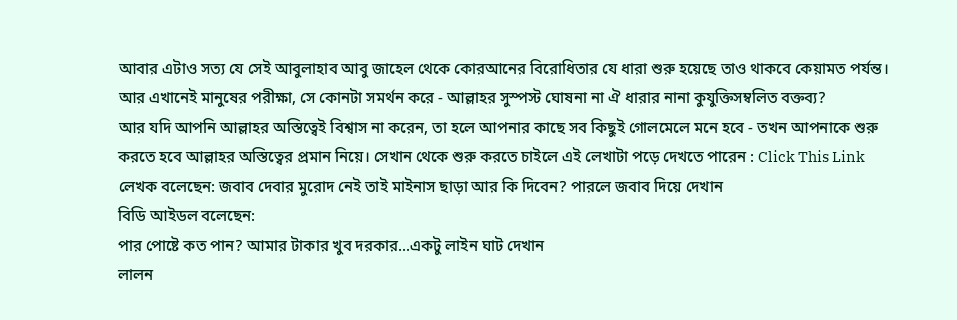আবার এটাও সত্য যে সেই আবুলাহাব আবু জাহেল থেকে কোরআনের বিরোধিতার যে ধারা শুরু হয়েছে তাও থাকবে কেয়ামত পর্যন্ত। আর এখানেই মানুষের পরীক্ষা, সে কোনটা সমর্থন করে - আল্লাহর সুস্পস্ট ঘোষনা না ঐ ধারার নানা কুযুক্তিসম্বলিত বক্তব্য?
আর যদি আপনি আল্লাহর অস্তিত্বেই বিশ্বাস না করেন, তা হলে আপনার কাছে সব কিছুই গোলমেলে মনে হবে - তখন আপনাকে শুরু করতে হবে আল্লাহর অস্তিত্বের প্রমান নিয়ে। সেখান থেকে শুরু করতে চাইলে এই লেখাটা পড়ে দেখতে পারেন : Click This Link
লেখক বলেছেন: জবাব দেবার মুরোদ নেই তাই মাইনাস ছাড়া আর কি দিবেন? পারলে জবাব দিয়ে দেখান
বিডি আইডল বলেছেন:
পার পোষ্টে কত পান? আমার টাকার খুব দরকার...একটু লাইন ঘাট দেখান
লালন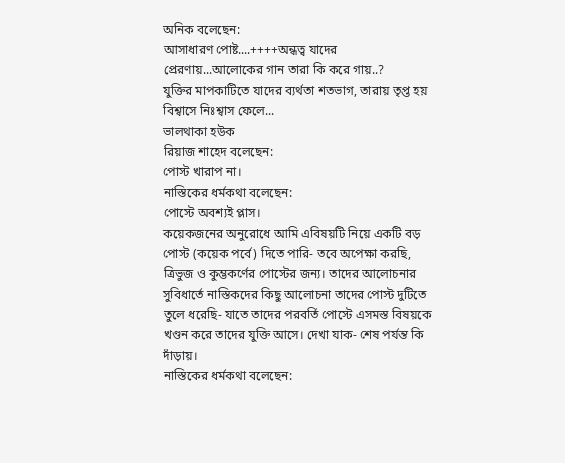অনিক বলেছেন:
আসাধারণ পোষ্ট....++++অন্ধত্ব যাদের প্রেরণায়...আলোকের গান তারা কি করে গায়..?
যুক্তির মাপকাটিতে যাদের ব্যর্থতা শতভাগ, তারায় তৃপ্ত হয় বিশ্বাসে নিঃশ্বাস ফেলে...
ভালথাকা হউক
রিয়াজ শাহেদ বলেছেন:
পোস্ট খারাপ না।
নাস্তিকের ধর্মকথা বলেছেন:
পোস্টে অবশ্যই প্লাস।
কয়েকজনের অনুরোধে আমি এবিষয়টি নিয়ে একটি বড় পোস্ট (কয়েক পর্বে) দিতে পারি- তবে অপেক্ষা করছি, ত্রিভুজ ও কুম্ভকর্ণের পোস্টের জন্য। তাদের আলোচনার সুবিধার্তে নাস্তিকদের কিছু আলোচনা তাদের পোস্ট দুটিতে তুলে ধরেছি- যাতে তাদের পরবর্তি পোস্টে এসমস্ত বিষয়কে খণ্ডন করে তাদের যুক্তি আসে। দেখা যাক- শেষ পর্যন্ত কি দাঁড়ায়।
নাস্তিকের ধর্মকথা বলেছেন: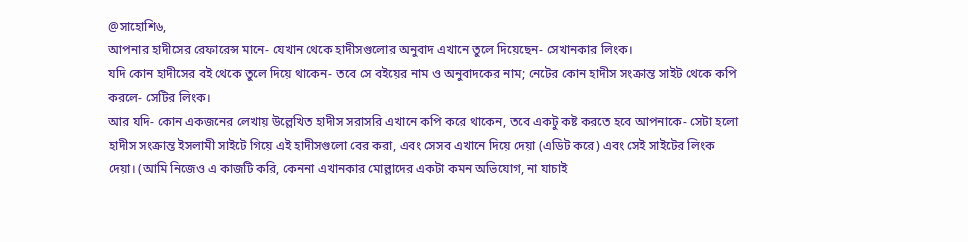@সাহোশি৬,
আপনার হাদীসের রেফারেন্স মানে- যেখান থেকে হাদীসগুলোর অনুবাদ এখানে তুলে দিয়েছেন- সেখানকার লিংক।
যদি কোন হাদীসের বই থেকে তুলে দিয়ে থাকেন- তবে সে বইয়ের নাম ও অনুবাদকের নাম; নেটের কোন হাদীস সংক্রান্ত সাইট থেকে কপি করলে- সেটির লিংক।
আর যদি- কোন একজনের লেখায় উল্লেখিত হাদীস সরাসরি এখানে কপি করে থাকেন, তবে একটু কষ্ট করতে হবে আপনাকে- সেটা হলো হাদীস সংক্রান্ত ইসলামী সাইটে গিয়ে এই হাদীসগুলো বের করা, এবং সেসব এখানে দিয়ে দেয়া (এডিট করে) এবং সেই সাইটের লিংক দেয়া। (আমি নিজেও এ কাজটি করি, কেননা এখানকার মোল্লাদের একটা কমন অভিযোগ, না যাচাই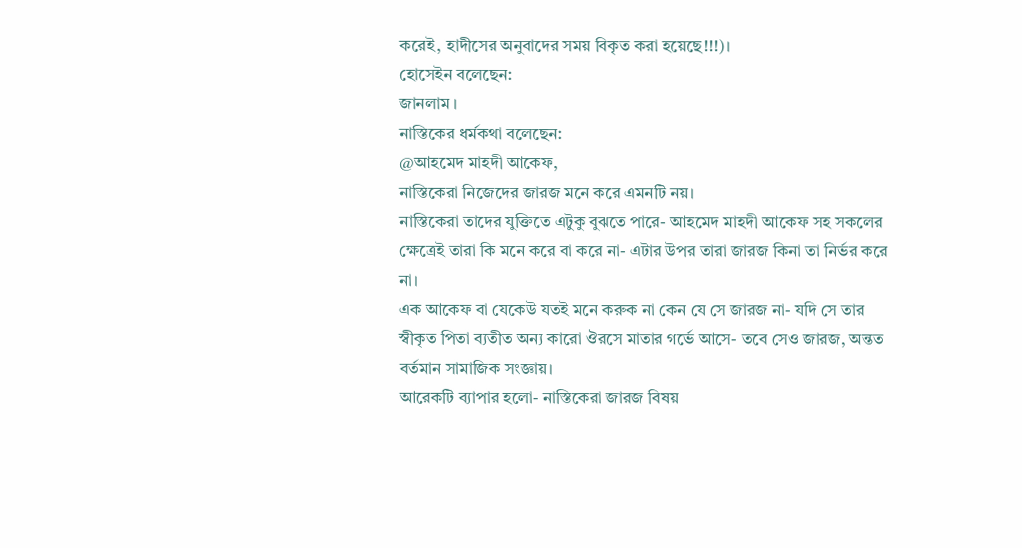করেই, হাদীসের অনুবাদের সময় বিকৃত করা হয়েছে!!!)।
হোসেইন বলেছেন:
জানলাম ।
নাস্তিকের ধর্মকথা বলেছেন:
@আহমেদ মাহদী আকেফ,
নাস্তিকেরা নিজেদের জারজ মনে করে এমনটি নয়।
নাস্তিকেরা তাদের যুক্তিতে এটুকু বুঝতে পারে- আহমেদ মাহদী আকেফ সহ সকলের ক্ষেত্রেই তারা কি মনে করে বা করে না- এটার উপর তারা জারজ কিনা তা নির্ভর করে না।
এক আকেফ বা যেকেউ যতই মনে করুক না কেন যে সে জারজ না- যদি সে তার স্বীকৃত পিতা ব্যতীত অন্য কারো ঔরসে মাতার গর্ভে আসে- তবে সেও জারজ, অন্তত বর্তমান সামাজিক সংজ্ঞায়।
আরেকটি ব্যাপার হলো- নাস্তিকেরা জারজ বিষয়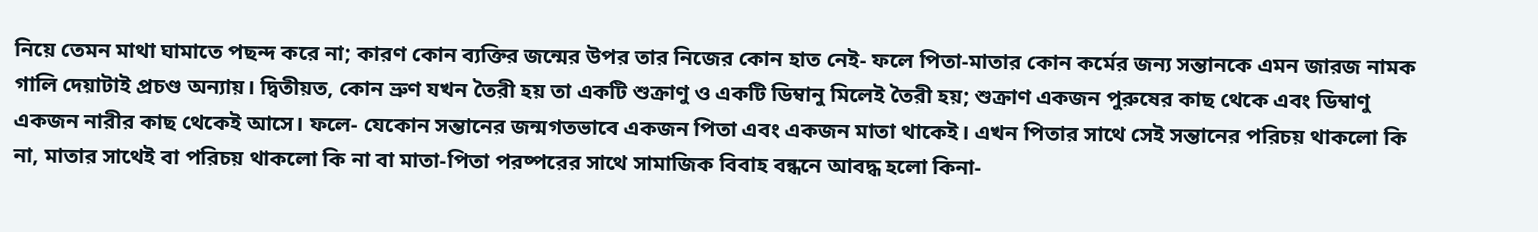নিয়ে তেমন মাথা ঘামাতে পছন্দ করে না; কারণ কোন ব্যক্তির জন্মের উপর তার নিজের কোন হাত নেই- ফলে পিতা-মাতার কোন কর্মের জন্য সন্তানকে এমন জারজ নামক গালি দেয়াটাই প্রচণ্ড অন্যায়। দ্বিতীয়ত, কোন ভ্রুণ যখন তৈরী হয় তা একটি শুক্রাণু ও একটি ডিম্বানু মিলেই তৈরী হয়; শুক্রাণ একজন পুরুষের কাছ থেকে এবং ডিম্বাণু একজন নারীর কাছ থেকেই আসে। ফলে- যেকোন সন্তানের জন্মগতভাবে একজন পিতা এবং একজন মাতা থাকেই। এখন পিতার সাথে সেই সন্তানের পরিচয় থাকলো কি না, মাতার সাথেই বা পরিচয় থাকলো কি না বা মাতা-পিতা পরষ্পরের সাথে সামাজিক বিবাহ বন্ধনে আবদ্ধ হলো কিনা-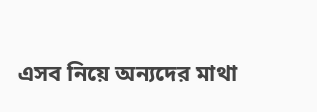এসব নিয়ে অন্যদের মাথা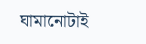ঘামানোটাই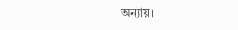অন্যায়।